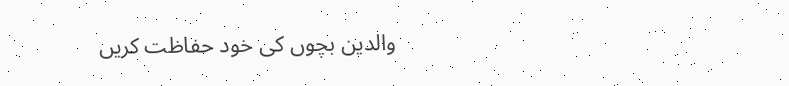والدین بچوں کی خود حفاظت کریں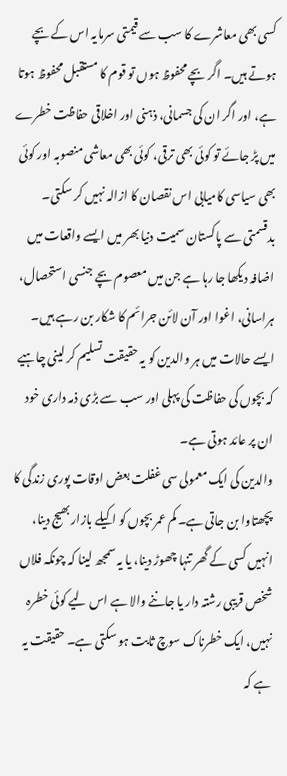کسی بھی معاشرے کا سب سے قیمتی سرمایہ اس کے بچے ہوتے ہیں۔ اگر بچے محفوظ ہوں تو قوم کا مستقبل محفوظ ہوتا ہے، اور اگر ان کی جسمانی، ذہنی اور اخلاقی حفاظت خطرے میں پڑ جائے تو کوئی بھی ترقی، کوئی بھی معاشی منصوبہ اور کوئی بھی سیاسی کامیابی اس نقصان کا ازالہ نہیں کر سکتی۔ بدقسمتی سے پاکستان سمیت دنیا بھر میں ایسے واقعات میں اضافہ دیکھا جا رہا ہے جن میں معصوم بچے جنسی استحصال، ہراسانی، اغوا اور آن لائن جرائم کا شکار بن رہے ہیں۔ ایسے حالات میں ہر والدین کو یہ حقیقت تسلیم کر لینی چاہیے کہ بچوں کی حفاظت کی پہلی اور سب سے بڑی ذمہ داری خود ان پر عائد ہوتی ہے۔
والدین کی ایک معمولی سی غفلت بعض اوقات پوری زندگی کا پچھتاوا بن جاتی ہے۔ کم عمر بچوں کو اکیلے بازار بھیج دینا، انہیں کسی کے گھر تنہا چھوڑ دینا، یا یہ سمجھ لینا کہ چونکہ فلاں شخص قریبی رشتہ دار یا جاننے والا ہے اس لیے کوئی خطرہ نہیں، ایک خطرناک سوچ ثابت ہو سکتی ہے۔ حقیقت یہ ہے کہ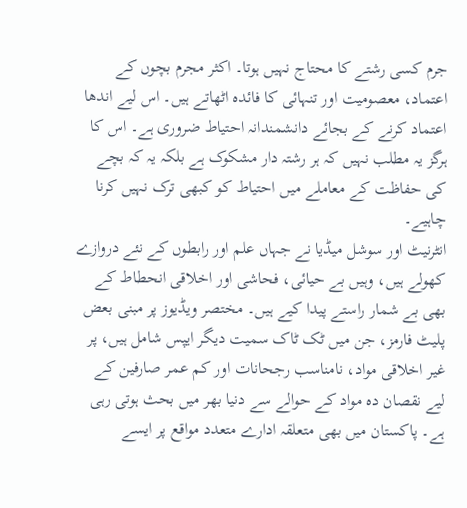جرم کسی رشتے کا محتاج نہیں ہوتا۔ اکثر مجرم بچوں کے اعتماد، معصومیت اور تنہائی کا فائدہ اٹھاتے ہیں۔ اس لیے اندھا اعتماد کرنے کے بجائے دانشمندانہ احتیاط ضروری ہے۔ اس کا ہرگز یہ مطلب نہیں کہ ہر رشتہ دار مشکوک ہے بلکہ یہ کہ بچے کی حفاظت کے معاملے میں احتیاط کو کبھی ترک نہیں کرنا چاہیے۔
انٹرنیٹ اور سوشل میڈیا نے جہاں علم اور رابطوں کے نئے دروازے کھولے ہیں، وہیں بے حیائی، فحاشی اور اخلاقی انحطاط کے بھی بے شمار راستے پیدا کیے ہیں۔ مختصر ویڈیوز پر مبنی بعض پلیٹ فارمز، جن میں ٹک ٹاک سمیت دیگر ایپس شامل ہیں، پر غیر اخلاقی مواد، نامناسب رجحانات اور کم عمر صارفین کے لیے نقصان دہ مواد کے حوالے سے دنیا بھر میں بحث ہوتی رہی ہے۔ پاکستان میں بھی متعلقہ ادارے متعدد مواقع پر ایسے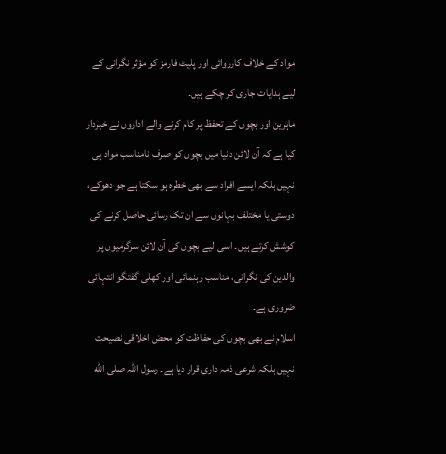مواد کے خلاف کارروائی اور پلیٹ فارمز کو مؤثر نگرانی کے لیے ہدایات جاری کر چکے ہیں۔
ماہرین اور بچوں کے تحفظ پر کام کرنے والے اداروں نے خبردار کیا ہے کہ آن لائن دنیا میں بچوں کو صرف نامناسب مواد ہی نہیں بلکہ ایسے افراد سے بھی خطرہ ہو سکتا ہے جو دھوکے، دوستی یا مختلف بہانوں سے ان تک رسائی حاصل کرنے کی کوشش کرتے ہیں۔ اسی لیے بچوں کی آن لائن سرگرمیوں پر والدین کی نگرانی، مناسب رہنمائی اور کھلی گفتگو انتہائی ضروری ہے۔
اسلام نے بھی بچوں کی حفاظت کو محض اخلاقی نصیحت نہیں بلکہ شرعی ذمہ داری قرار دیا ہے۔ رسول اللہ صلى الله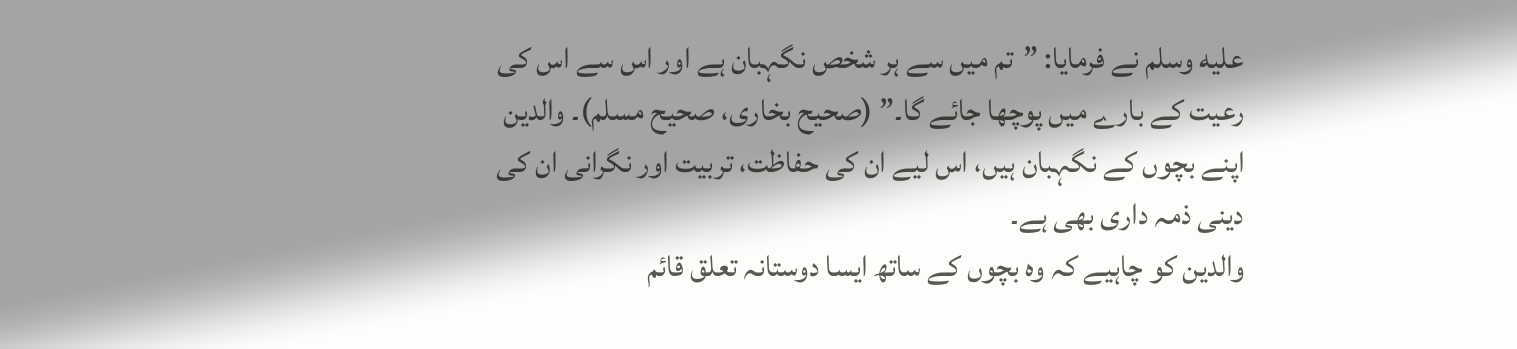عليه وسلم نے فرمایا: ”تم میں سے ہر شخص نگہبان ہے اور اس سے اس کی رعیت کے بارے میں پوچھا جائے گا۔” (صحیح بخاری، صحیح مسلم)۔ والدین اپنے بچوں کے نگہبان ہیں، اس لیے ان کی حفاظت، تربیت اور نگرانی ان کی دینی ذمہ داری بھی ہے۔
والدین کو چاہیے کہ وہ بچوں کے ساتھ ایسا دوستانہ تعلق قائم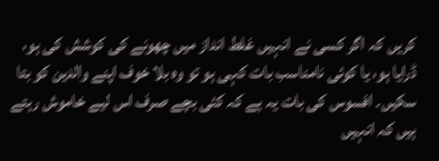کریں کہ اگر کسی نے انہیں غلط انداز میں چھونے کی کوشش کی ہو، ڈرایا ہو، یا کوئی نامناسب بات کہی ہو تو وہ بلا خوف اپنے والدین کو بتا سکیں۔ افسوس کی بات یہ ہے کہ کئی بچے صرف اس لیے خاموش رہتے ہیں کہ انہیں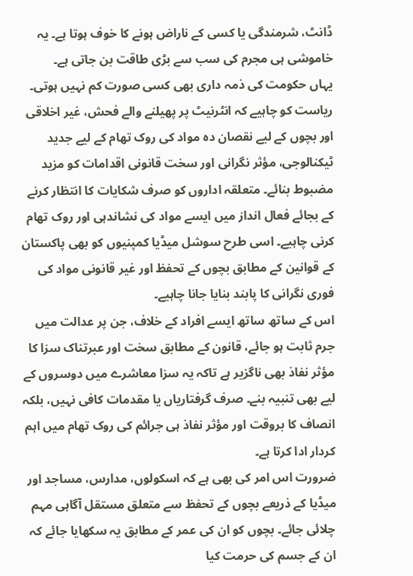ڈانٹ، شرمندگی یا کسی کے ناراض ہونے کا خوف ہوتا ہے۔ یہ خاموشی ہی مجرم کی سب سے بڑی طاقت بن جاتی ہے۔
یہاں حکومت کی ذمہ داری بھی کسی صورت کم نہیں ہوتی۔ ریاست کو چاہیے کہ انٹرنیٹ پر پھیلنے والے فحش، غیر اخلاقی اور بچوں کے لیے نقصان دہ مواد کی روک تھام کے لیے جدید ٹیکنالوجی، مؤثر نگرانی اور سخت قانونی اقدامات کو مزید مضبوط بنائے۔ متعلقہ اداروں کو صرف شکایات کا انتظار کرنے کے بجائے فعال انداز میں ایسے مواد کی نشاندہی اور روک تھام کرنی چاہیے۔ اسی طرح سوشل میڈیا کمپنیوں کو بھی پاکستان کے قوانین کے مطابق بچوں کے تحفظ اور غیر قانونی مواد کی فوری نگرانی کا پابند بنایا جانا چاہیے۔
اس کے ساتھ ساتھ ایسے افراد کے خلاف، جن پر عدالت میں جرم ثابت ہو جائے، قانون کے مطابق سخت اور عبرتناک سزا کا مؤثر نفاذ بھی ناگزیر ہے تاکہ یہ سزا معاشرے میں دوسروں کے لیے بھی تنبیہ بنے۔ صرف گرفتاریاں یا مقدمات کافی نہیں، بلکہ انصاف کا بروقت اور مؤثر نفاذ ہی جرائم کی روک تھام میں اہم کردار ادا کرتا ہے۔
ضرورت اس امر کی بھی ہے کہ اسکولوں، مدارس، مساجد اور میڈیا کے ذریعے بچوں کے تحفظ سے متعلق مستقل آگاہی مہم چلائی جائے۔ بچوں کو ان کی عمر کے مطابق یہ سکھایا جائے کہ ان کے جسم کی حرمت کیا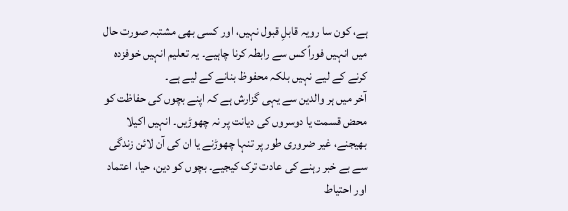ہے، کون سا رویہ قابلِ قبول نہیں، اور کسی بھی مشتبہ صورت حال میں انہیں فوراً کس سے رابطہ کرنا چاہیے۔ یہ تعلیم انہیں خوفزدہ کرنے کے لیے نہیں بلکہ محفوظ بنانے کے لیے ہے۔
آخر میں ہر والدین سے یہی گزارش ہے کہ اپنے بچوں کی حفاظت کو محض قسمت یا دوسروں کی دیانت پر نہ چھوڑیں۔ انہیں اکیلا بھیجنے، غیر ضروری طور پر تنہا چھوڑنے یا ان کی آن لائن زندگی سے بے خبر رہنے کی عادت ترک کیجیے۔ بچوں کو دین، حیا، اعتماد اور احتیاط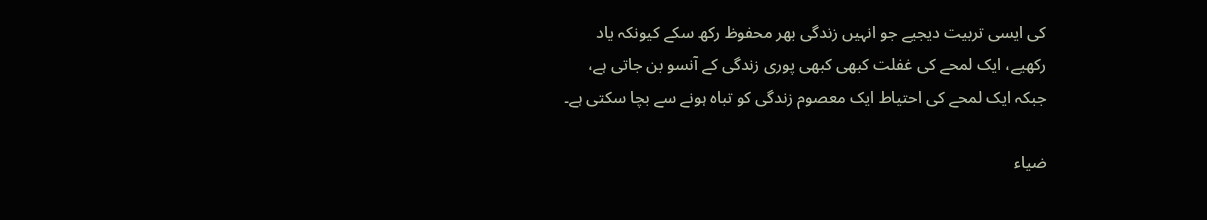کی ایسی تربیت دیجیے جو انہیں زندگی بھر محفوظ رکھ سکے کیونکہ یاد رکھیے، ایک لمحے کی غفلت کبھی کبھی پوری زندگی کے آنسو بن جاتی ہے، جبکہ ایک لمحے کی احتیاط ایک معصوم زندگی کو تباہ ہونے سے بچا سکتی ہے۔

ضیاء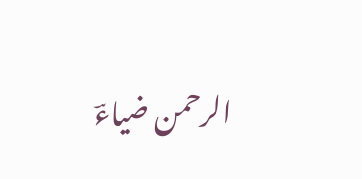الرحمن ضیاءؔ